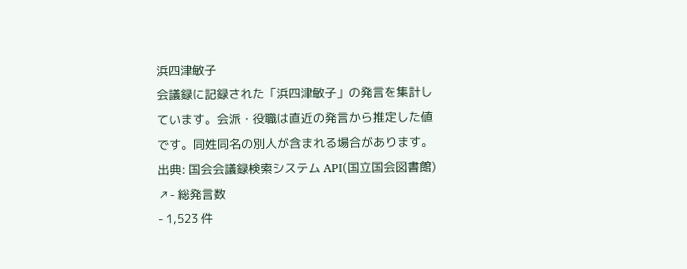浜四津敏子
会議録に記録された「浜四津敏子」の発言を集計しています。会派・役職は直近の発言から推定した値です。同姓同名の別人が含まれる場合があります。
出典: 国会会議録検索システム API(国立国会図書館) ↗- 総発言数
- 1,523 件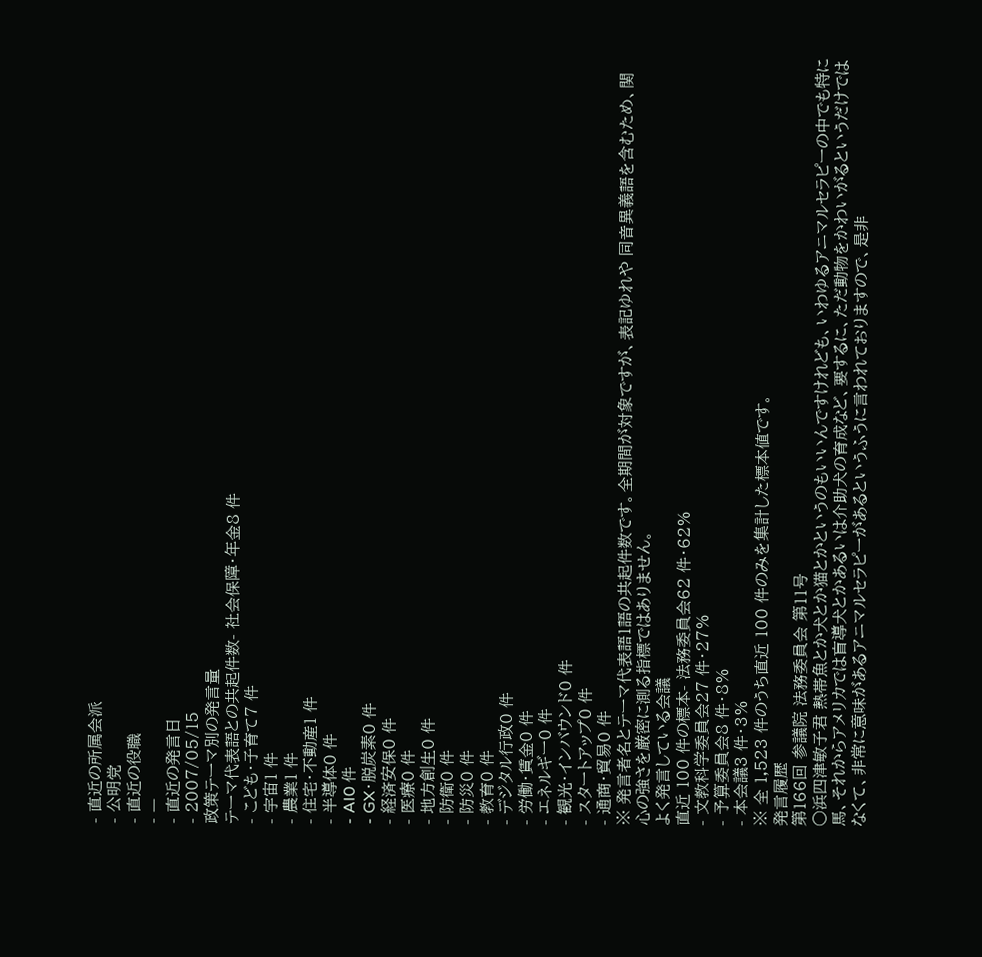- 直近の所属会派
- 公明党
- 直近の役職
- —
- 直近の発言日
- 2007/05/15
政策テーマ別の発言量
テーマ代表語との共起件数- 社会保障・年金8 件
- こども・子育て7 件
- 宇宙1 件
- 農業1 件
- 住宅・不動産1 件
- 半導体0 件
- AI0 件
- GX・脱炭素0 件
- 経済安保0 件
- 医療0 件
- 地方創生0 件
- 防衛0 件
- 防災0 件
- 教育0 件
- デジタル行政0 件
- 労働・賃金0 件
- エネルギー0 件
- 観光・インバウンド0 件
- スタートアップ0 件
- 通商・貿易0 件
※ 発言者名とテーマ代表語1語の共起件数です。全期間が対象ですが、表記ゆれや 同音異義語を含むため、関心の強さを厳密に測る指標ではありません。
よく発言している会議
直近 100 件の標本- 法務委員会62 件・62%
- 文教科学委員会27 件・27%
- 予算委員会8 件・8%
- 本会議3 件・3%
※ 全 1,523 件のうち直近 100 件のみを集計した標本値です。
発言履歴
第166回 参議院 法務委員会 第11号
○浜四津敏子君 熱帯魚とか犬とか猫とかというのもいいんですけれども、いわゆるアニマルセラピーの中でも特に馬、それからアメリカでは盲導犬とかあるいは介助犬の育成など、要するに、ただ動物をかわいがるというだけではなくて、非常に意味があるアニマルセラピーがあるというふうに言われておりますので、是非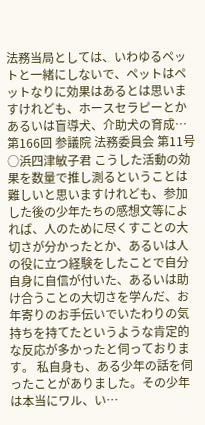法務当局としては、いわゆるペットと一緒にしないで、ペットはペットなりに効果はあるとは思いますけれども、ホースセラピーとかあるいは盲導犬、介助犬の育成…
第166回 参議院 法務委員会 第11号
○浜四津敏子君 こうした活動の効果を数量で推し測るということは難しいと思いますけれども、参加した後の少年たちの感想文等によれば、人のために尽くすことの大切さが分かったとか、あるいは人の役に立つ経験をしたことで自分自身に自信が付いた、あるいは助け合うことの大切さを学んだ、お年寄りのお手伝いでいたわりの気持ちを持てたというような肯定的な反応が多かったと伺っております。 私自身も、ある少年の話を伺ったことがありました。その少年は本当にワル、い…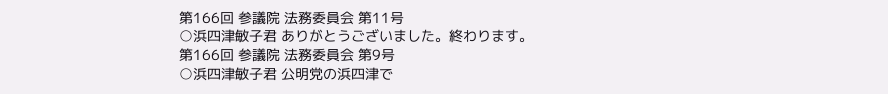第166回 参議院 法務委員会 第11号
○浜四津敏子君 ありがとうございました。終わります。
第166回 参議院 法務委員会 第9号
○浜四津敏子君 公明党の浜四津で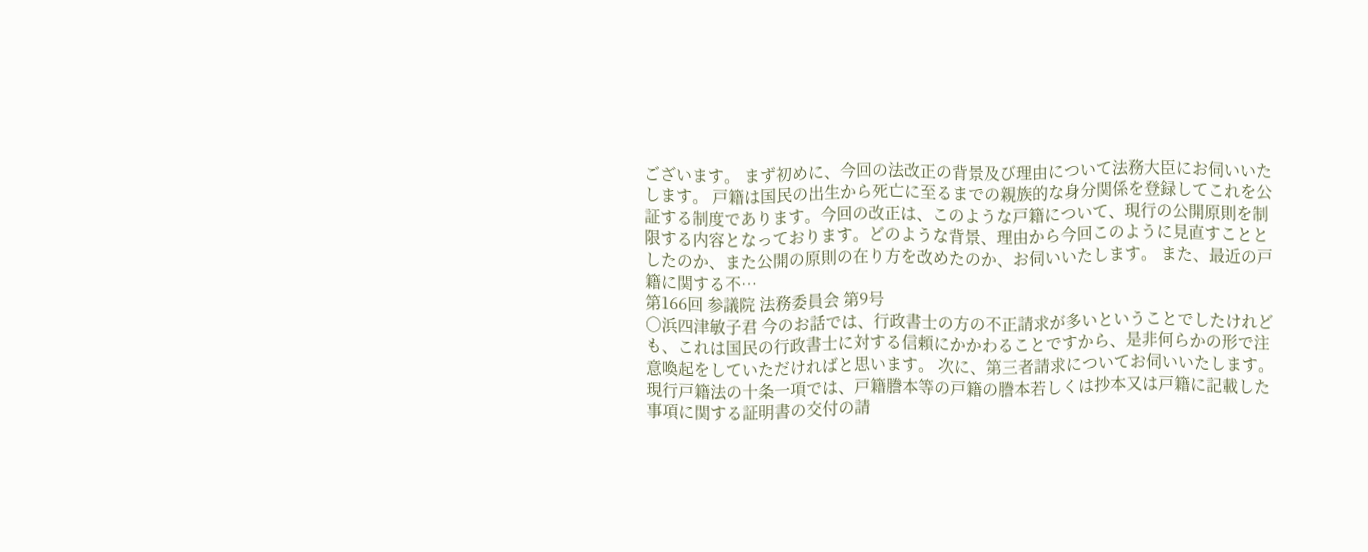ございます。 まず初めに、今回の法改正の背景及び理由について法務大臣にお伺いいたします。 戸籍は国民の出生から死亡に至るまでの親族的な身分関係を登録してこれを公証する制度であります。今回の改正は、このような戸籍について、現行の公開原則を制限する内容となっております。どのような背景、理由から今回このように見直すこととしたのか、また公開の原則の在り方を改めたのか、お伺いいたします。 また、最近の戸籍に関する不…
第166回 参議院 法務委員会 第9号
○浜四津敏子君 今のお話では、行政書士の方の不正請求が多いということでしたけれども、これは国民の行政書士に対する信頼にかかわることですから、是非何らかの形で注意喚起をしていただければと思います。 次に、第三者請求についてお伺いいたします。 現行戸籍法の十条一項では、戸籍謄本等の戸籍の謄本若しくは抄本又は戸籍に記載した事項に関する証明書の交付の請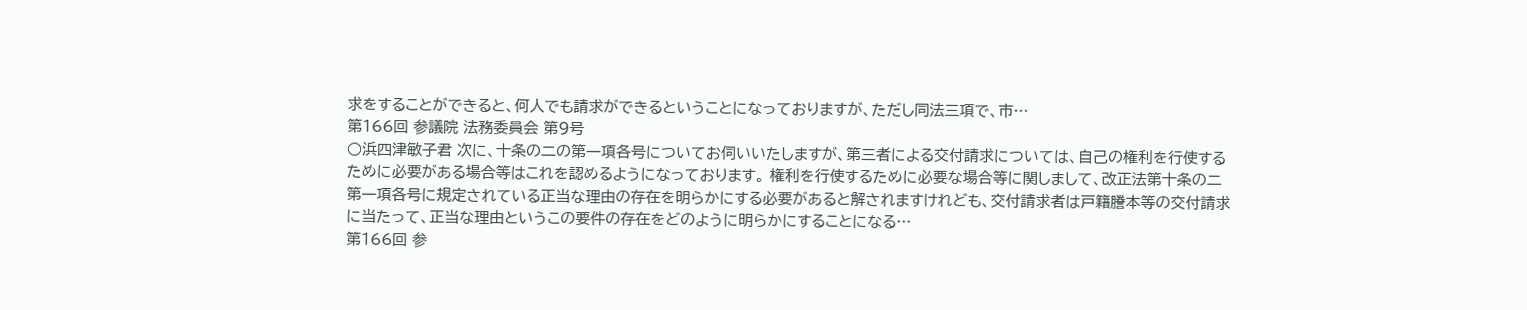求をすることができると、何人でも請求ができるということになっておりますが、ただし同法三項で、市…
第166回 参議院 法務委員会 第9号
○浜四津敏子君 次に、十条の二の第一項各号についてお伺いいたしますが、第三者による交付請求については、自己の権利を行使するために必要がある場合等はこれを認めるようになっております。 権利を行使するために必要な場合等に関しまして、改正法第十条の二第一項各号に規定されている正当な理由の存在を明らかにする必要があると解されますけれども、交付請求者は戸籍謄本等の交付請求に当たって、正当な理由というこの要件の存在をどのように明らかにすることになる…
第166回 参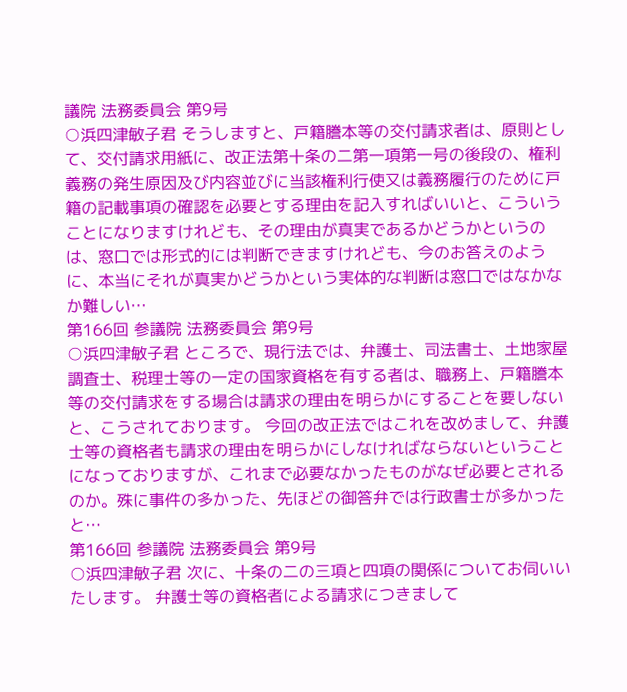議院 法務委員会 第9号
○浜四津敏子君 そうしますと、戸籍謄本等の交付請求者は、原則として、交付請求用紙に、改正法第十条の二第一項第一号の後段の、権利義務の発生原因及び内容並びに当該権利行使又は義務履行のために戸籍の記載事項の確認を必要とする理由を記入すればいいと、こういうことになりますけれども、その理由が真実であるかどうかというのは、窓口では形式的には判断できますけれども、今のお答えのように、本当にそれが真実かどうかという実体的な判断は窓口ではなかなか難しい…
第166回 参議院 法務委員会 第9号
○浜四津敏子君 ところで、現行法では、弁護士、司法書士、土地家屋調査士、税理士等の一定の国家資格を有する者は、職務上、戸籍謄本等の交付請求をする場合は請求の理由を明らかにすることを要しないと、こうされております。 今回の改正法ではこれを改めまして、弁護士等の資格者も請求の理由を明らかにしなければならないということになっておりますが、これまで必要なかったものがなぜ必要とされるのか。殊に事件の多かった、先ほどの御答弁では行政書士が多かったと…
第166回 参議院 法務委員会 第9号
○浜四津敏子君 次に、十条の二の三項と四項の関係についてお伺いいたします。 弁護士等の資格者による請求につきまして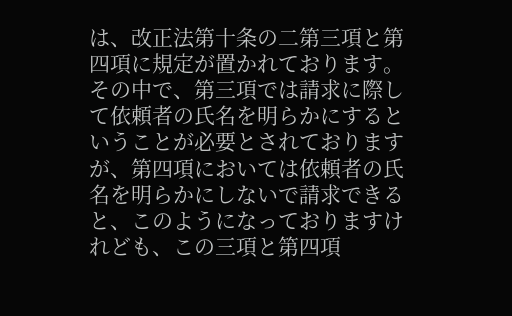は、改正法第十条の二第三項と第四項に規定が置かれております。その中で、第三項では請求に際して依頼者の氏名を明らかにするということが必要とされておりますが、第四項においては依頼者の氏名を明らかにしないで請求できると、このようになっておりますけれども、この三項と第四項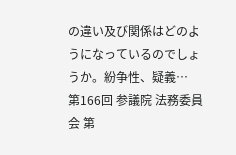の違い及び関係はどのようになっているのでしょうか。紛争性、疑義…
第166回 参議院 法務委員会 第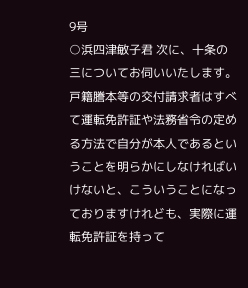9号
○浜四津敏子君 次に、十条の三についてお伺いいたします。 戸籍謄本等の交付請求者はすべて運転免許証や法務省令の定める方法で自分が本人であるということを明らかにしなければいけないと、こういうことになっておりますけれども、実際に運転免許証を持って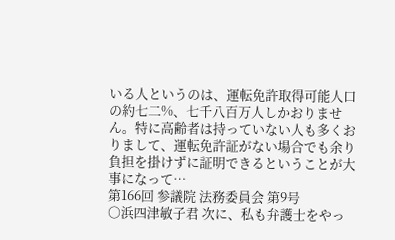いる人というのは、運転免許取得可能人口の約七二%、七千八百万人しかおりません。特に高齢者は持っていない人も多くおりまして、運転免許証がない場合でも余り負担を掛けずに証明できるということが大事になって…
第166回 参議院 法務委員会 第9号
○浜四津敏子君 次に、私も弁護士をやっ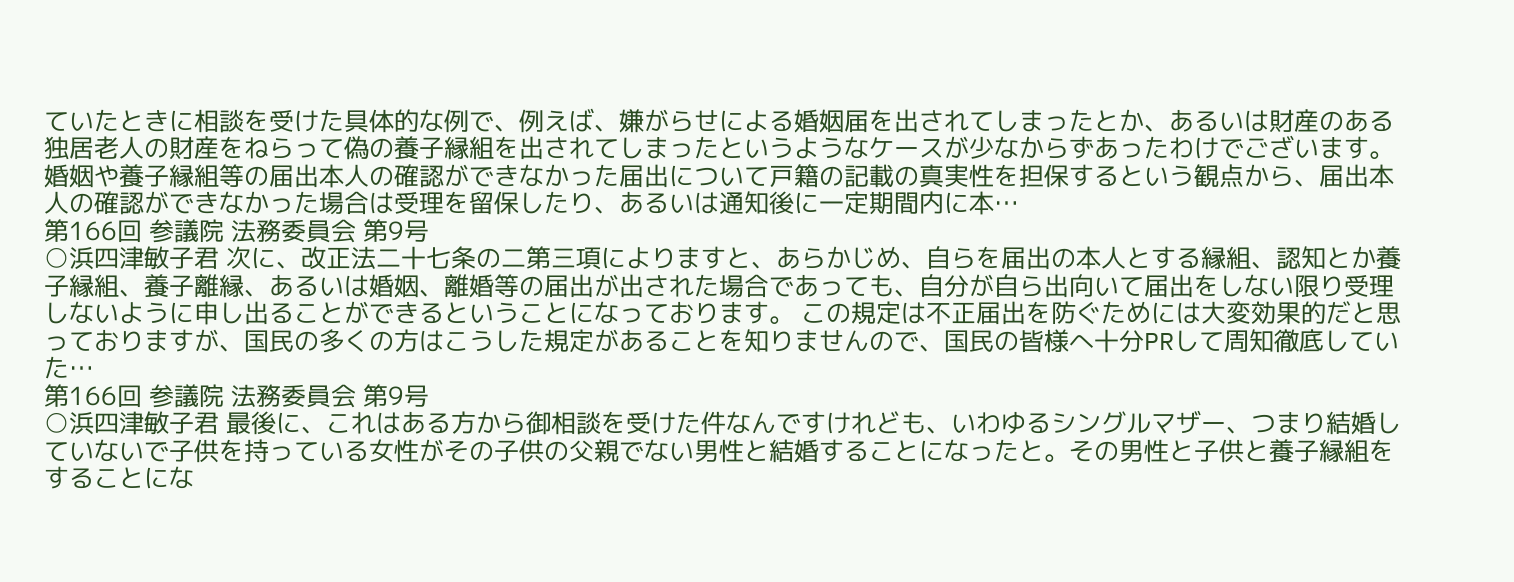ていたときに相談を受けた具体的な例で、例えば、嫌がらせによる婚姻届を出されてしまったとか、あるいは財産のある独居老人の財産をねらって偽の養子縁組を出されてしまったというようなケースが少なからずあったわけでございます。 婚姻や養子縁組等の届出本人の確認ができなかった届出について戸籍の記載の真実性を担保するという観点から、届出本人の確認ができなかった場合は受理を留保したり、あるいは通知後に一定期間内に本…
第166回 参議院 法務委員会 第9号
○浜四津敏子君 次に、改正法二十七条の二第三項によりますと、あらかじめ、自らを届出の本人とする縁組、認知とか養子縁組、養子離縁、あるいは婚姻、離婚等の届出が出された場合であっても、自分が自ら出向いて届出をしない限り受理しないように申し出ることができるということになっております。 この規定は不正届出を防ぐためには大変効果的だと思っておりますが、国民の多くの方はこうした規定があることを知りませんので、国民の皆様へ十分PRして周知徹底していた…
第166回 参議院 法務委員会 第9号
○浜四津敏子君 最後に、これはある方から御相談を受けた件なんですけれども、いわゆるシングルマザー、つまり結婚していないで子供を持っている女性がその子供の父親でない男性と結婚することになったと。その男性と子供と養子縁組をすることにな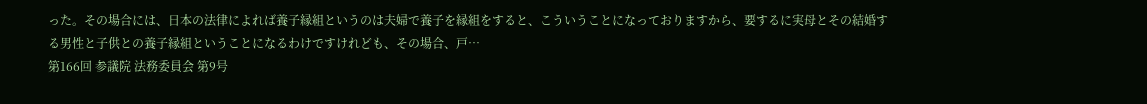った。その場合には、日本の法律によれば養子縁組というのは夫婦で養子を縁組をすると、こういうことになっておりますから、要するに実母とその結婚する男性と子供との養子縁組ということになるわけですけれども、その場合、戸…
第166回 参議院 法務委員会 第9号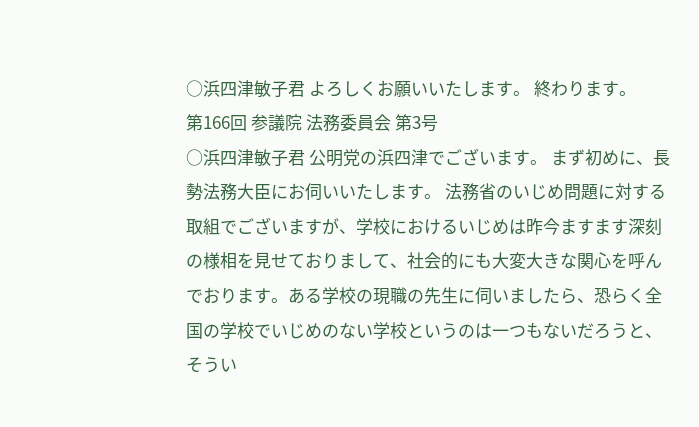○浜四津敏子君 よろしくお願いいたします。 終わります。
第166回 参議院 法務委員会 第3号
○浜四津敏子君 公明党の浜四津でございます。 まず初めに、長勢法務大臣にお伺いいたします。 法務省のいじめ問題に対する取組でございますが、学校におけるいじめは昨今ますます深刻の様相を見せておりまして、社会的にも大変大きな関心を呼んでおります。ある学校の現職の先生に伺いましたら、恐らく全国の学校でいじめのない学校というのは一つもないだろうと、そうい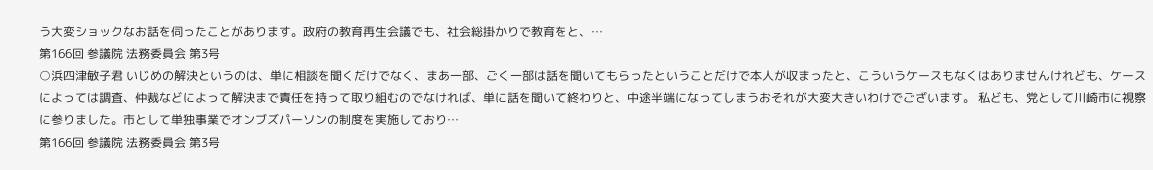う大変ショックなお話を伺ったことがあります。政府の教育再生会議でも、社会総掛かりで教育をと、…
第166回 参議院 法務委員会 第3号
○浜四津敏子君 いじめの解決というのは、単に相談を聞くだけでなく、まあ一部、ごく一部は話を聞いてもらったということだけで本人が収まったと、こういうケースもなくはありませんけれども、ケースによっては調査、仲裁などによって解決まで責任を持って取り組むのでなければ、単に話を聞いて終わりと、中途半端になってしまうおそれが大変大きいわけでございます。 私ども、党として川崎市に視察に参りました。市として単独事業でオンブズパーソンの制度を実施しており…
第166回 参議院 法務委員会 第3号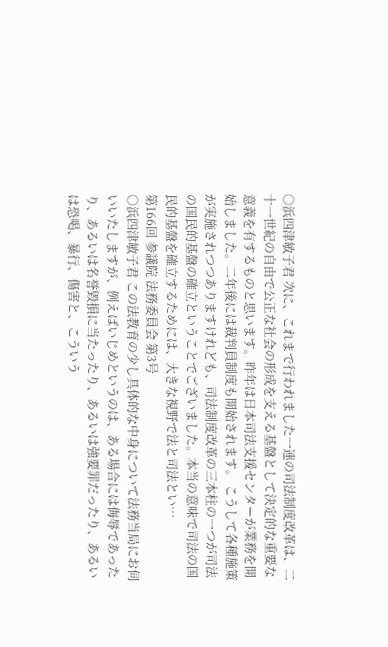○浜四津敏子君 次に、これまで行われました一連の司法制度改革は、二十一世紀の自由で公正な社会の形成を支える基盤として決定的な重要な意義を有するものと思います。昨年は日本司法支援センターが業務を開始しました。二年後には裁判員制度も開始されます。 こうして各種施策が実施されつつありますけれども、司法制度改革の三本柱の一つが司法の国民的基盤の確立ということでございました。本当の意味で司法の国民的基盤を確立するためには、大きな視野で法と司法とい…
第166回 参議院 法務委員会 第3号
○浜四津敏子君 この法教育の少し具体的な中身について法務当局にお伺いいたしますが、例えばいじめというのは、ある場合には侮辱であったり、あるいは名誉毀損に当たったり、あるいは強要罪だったり、あるいは恐喝、暴行、傷害と、こういう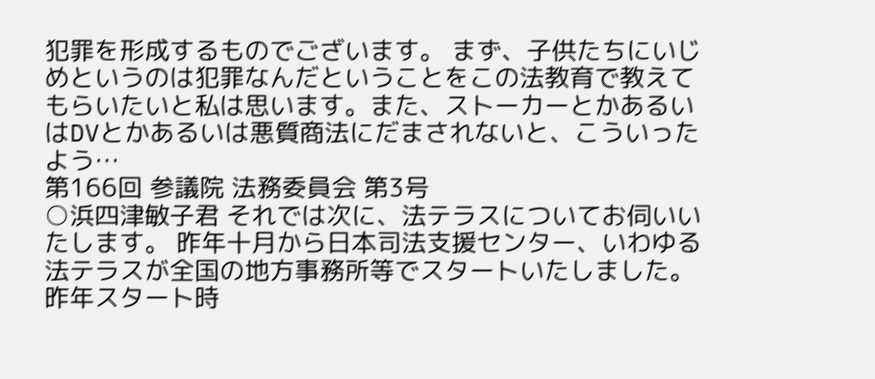犯罪を形成するものでございます。 まず、子供たちにいじめというのは犯罪なんだということをこの法教育で教えてもらいたいと私は思います。また、ストーカーとかあるいはDVとかあるいは悪質商法にだまされないと、こういったよう…
第166回 参議院 法務委員会 第3号
○浜四津敏子君 それでは次に、法テラスについてお伺いいたします。 昨年十月から日本司法支援センター、いわゆる法テラスが全国の地方事務所等でスタートいたしました。昨年スタート時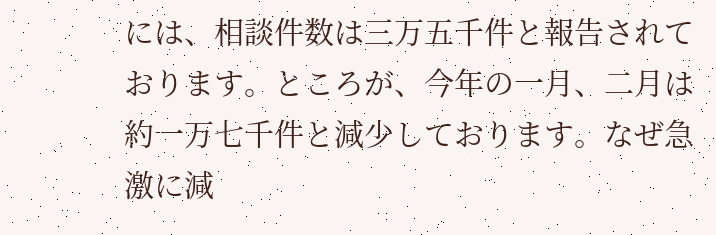には、相談件数は三万五千件と報告されております。ところが、今年の一月、二月は約一万七千件と減少しております。なぜ急激に減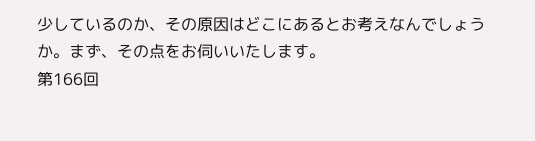少しているのか、その原因はどこにあるとお考えなんでしょうか。まず、その点をお伺いいたします。
第166回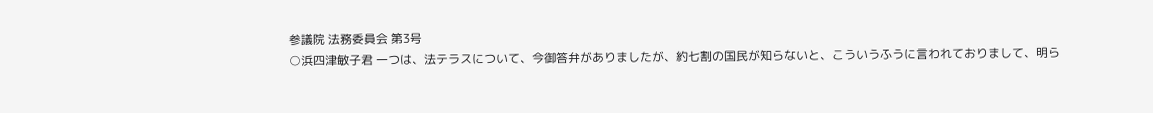参議院 法務委員会 第3号
○浜四津敏子君 一つは、法テラスについて、今御答弁がありましたが、約七割の国民が知らないと、こういうふうに言われておりまして、明ら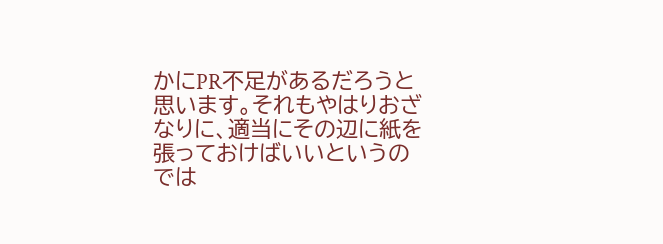かにPR不足があるだろうと思います。それもやはりおざなりに、適当にその辺に紙を張っておけばいいというのでは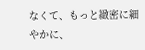なくて、もっと緻密に細やかに、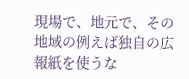現場で、地元で、その地域の例えば独自の広報紙を使うな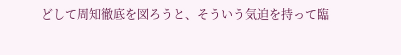どして周知徹底を図ろうと、そういう気迫を持って臨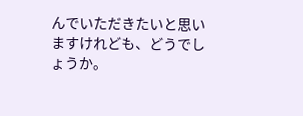んでいただきたいと思いますけれども、どうでしょうか。